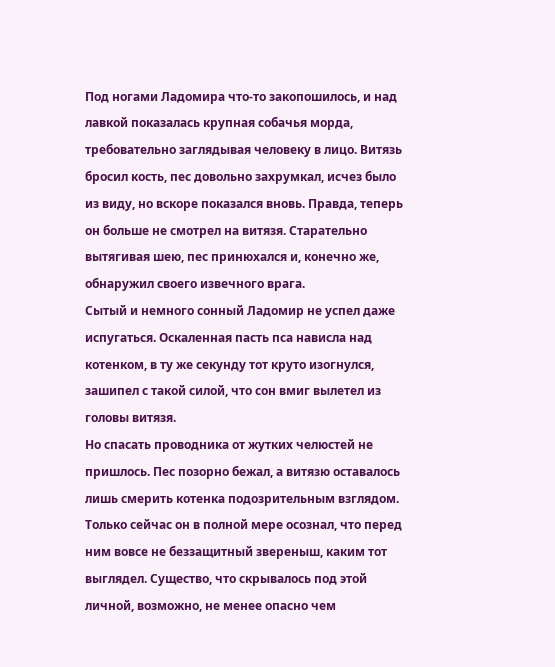Под ногами Ладомира что-то закопошилось, и над лавкой показалась крупная собачья морда, требовательно заглядывая человеку в лицо. Витязь бросил кость, пес довольно захрумкал, исчез было из виду, но вскоре показался вновь. Правда, теперь он больше не смотрел на витязя. Старательно вытягивая шею, пес принюхался и, конечно же, обнаружил своего извечного врага.
Сытый и немного сонный Ладомир не успел даже испугаться. Оскаленная пасть пса нависла над котенком, в ту же секунду тот круто изогнулся, зашипел с такой силой, что сон вмиг вылетел из головы витязя.
Но спасать проводника от жутких челюстей не пришлось. Пес позорно бежал, а витязю оставалось лишь смерить котенка подозрительным взглядом. Только сейчас он в полной мере осознал, что перед ним вовсе не беззащитный звереныш, каким тот выглядел. Существо, что скрывалось под этой личной, возможно, не менее опасно чем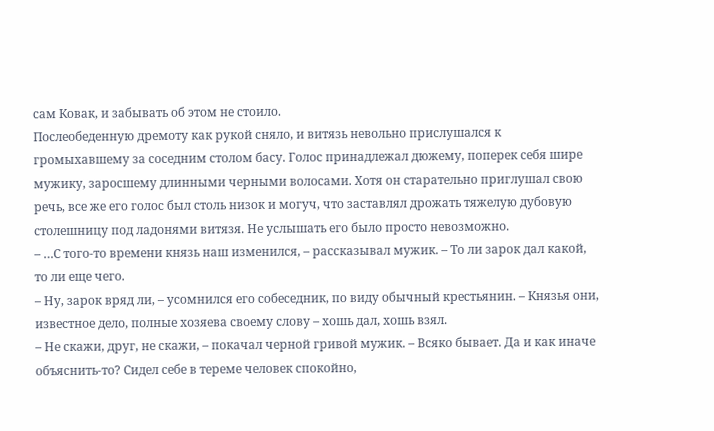сам Ковак, и забывать об этом не стоило.
Послеобеденную дремоту как рукой сняло, и витязь невольно прислушался к громыхавшему за соседним столом басу. Голос принадлежал дюжему, поперек себя шире мужику, заросшему длинными черными волосами. Хотя он старательно приглушал свою речь, все же его голос был столь низок и могуч, что заставлял дрожать тяжелую дубовую столешницу под ладонями витязя. Не услышать его было просто невозможно.
– …С того-то времени князь наш изменился, – рассказывал мужик. – То ли зарок дал какой, то ли еще чего.
– Ну, зарок вряд ли, – усомнился его собеседник, по виду обычный крестьянин. – Князья они, известное дело, полные хозяева своему слову – хошь дал, хошь взял.
– Не скажи, друг, не скажи, – покачал черной гривой мужик. – Всяко бывает. Да и как иначе объяснить-то? Сидел себе в тереме человек спокойно,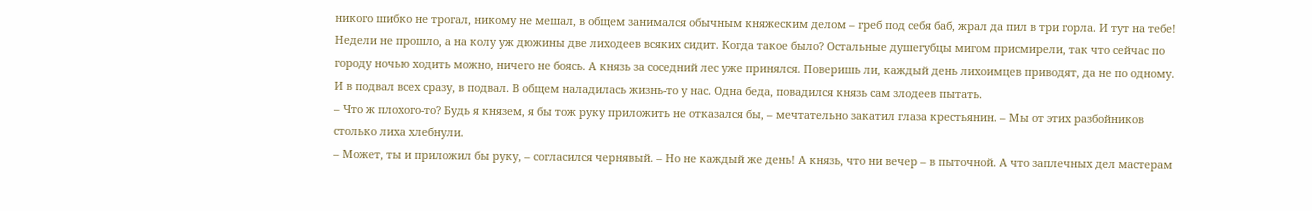никого шибко не трогал, никому не мешал, в общем занимался обычным княжеским делом – греб под себя баб, жрал да пил в три горла. И тут на тебе! Недели не прошло, а на колу уж дюжины две лиходеев всяких сидит. Когда такое было? Остальные душегубцы мигом присмирели, так что сейчас по городу ночью ходить можно, ничего не боясь. А князь за соседний лес уже принялся. Поверишь ли, каждый день лихоимцев приводят, да не по одному. И в подвал всех сразу, в подвал. В общем наладилась жизнь-то у нас. Одна беда, повадился князь сам злодеев пытать.
– Что ж плохого-то? Будь я князем, я бы тож руку приложить не отказался бы, – мечтательно закатил глаза крестьянин. – Мы от этих разбойников столько лиха хлебнули.
– Может, ты и приложил бы руку, – согласился чернявый. – Но не каждый же день! А князь, что ни вечер – в пыточной. А что заплечных дел мастерам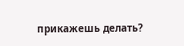прикажешь делать?